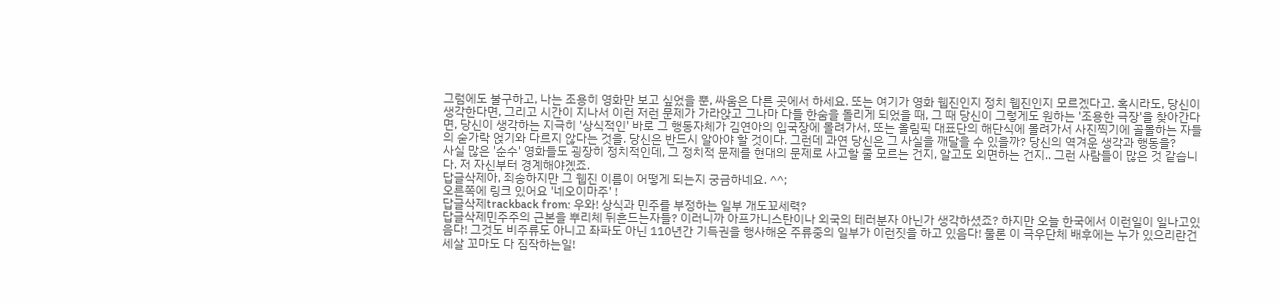그럼에도 불구하고, 나는 조용히 영화만 보고 싶었을 뿐, 싸움은 다른 곳에서 하세요. 또는 여기가 영화 웹진인지 정치 웹진인지 모르겠다고. 혹시라도, 당신이 생각한다면, 그리고 시간이 지나서 이런 저런 문제가 가라앉고 그나마 다들 한숨을 돌리게 되었을 때, 그 때 당신이 그렇게도 원하는 '조용한 극장'을 찾아간다면, 당신이 생각하는 지극히 '상식적인' 바로 그 행동자체가 김연아의 입국장에 몰려가서, 또는 올림픽 대표단의 해단식에 몰려가서 사진찍기에 골몰하는 자들의 숟가락 얹기와 다르지 않다는 것을. 당신은 반드시 알아야 할 것이다. 그런데 과연 당신은 그 사실을 깨달을 수 있을까? 당신의 역겨운 생각과 행동을?
사실 많은 '순수' 영화들도 굉장히 정치적인데, 그 정치적 문제를 현대의 문제로 사고할 줄 모르는 건지, 알고도 외면하는 건지.. 그런 사람들이 많은 것 같습니다. 저 자신부터 경계해야곘죠.
답글삭제아, 죄송하지만 그 웹진 이름이 어떻게 되는지 궁금하네요. ^^;
오른쪽에 링크 있어요 '네오이마주' !
답글삭제trackback from: 우와! 상식과 민주를 부정하는 일부 개도꾜세력?
답글삭제민주주의 근본을 뿌리체 뒤흔드는자들? 이러니까 아프가니스탄이나 외국의 테러분자 아닌가 생각하셨죠? 하지만 오늘 한국에서 이런일이 일나고있음다! 그것도 비주류도 아니고 좌파도 아닌 110년간 기득권을 행사해온 주류중의 일부가 이런짓을 하고 있음다! 물론 이 극우단체 배후에는 누가 있으리란건 세살 꼬마도 다 짐작하는일!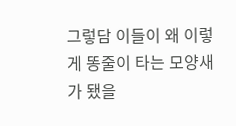그렇담 이들이 왜 이렇게 똥줄이 타는 모양새가 됐을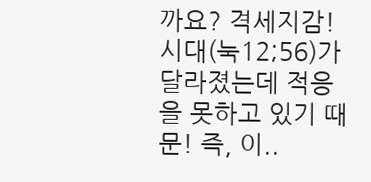까요? 격세지감! 시대(눅12;56)가 달라졌는데 적응을 못하고 있기 때문! 즉, 이..